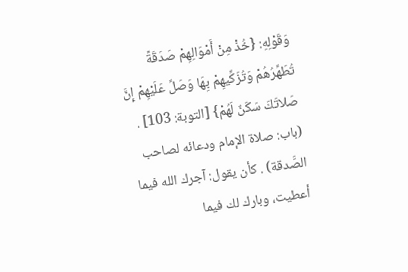وَقَوْلِهِ: {خُذْ مِنْ أَمْوَالِهِمْ صَدَقَةً تُطَهِّرُهُمْ وَتُزَكِّيهِمْ بِهَا وَصَلِّ عَلَيْهِمْ إِنَّ صَلاتَكَ سَكَنٌ لَهُمْ} [التوبة: 103] .
(باب: صلاة الإمام ودعائه لصاحب الصَّدقة) . كأن يقول: آجرك الله فيما أعطيت، وبارك لك فيما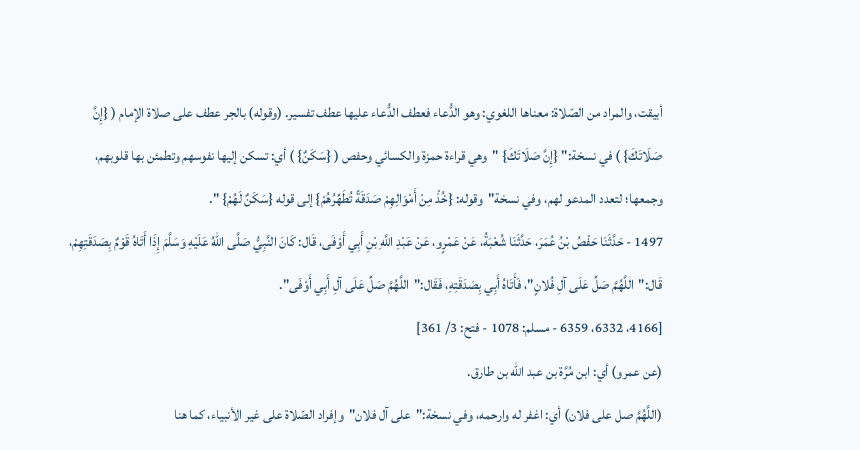أبيقت، والمراد من الصّلاة: معناها اللغوي: وهو الدُّعاء فعطف الدُّعاء عليها عطف تفسير. (وقوله) بالجر عطف على صلاة الإمام ( {إِنَّ صَلَاتَكَ} ) في نسخة:" {إِنَّ صَلَاتَكَ} "وهي قراءة حمزة والكسائي وحفص ( {سَكَنٌ} ) أي: تسكن إليها نفوسهم وتطمئن بها قلوبهم، وجمعها؛ لتعدد المدعو لهم، وفي نسخة"وقوله: {خُذْ مِنْ أَمْوَالِهِمْ صَدَقَةً تُطَهِّرُهُمْ} إلى قوله {سَكَنٌ لَهُمْ} ".
1497 - حَدَّثَنَا حَفْصُ بْنُ عُمَرَ، حَدَّثَنَا شُعْبَةُ، عَنْ عَمْرٍو، عَنْ عَبْدِ اللَّهِ بْنِ أَبِي أَوْفَى، قَال: كَانَ النَّبِيُّ صَلَّى اللهُ عَلَيْهِ وَسَلَّمَ إِذَا أَتَاهُ قَوْمٌ بِصَدَقَتِهِمْ، قَال:"اللَّهُمَّ صَلِّ عَلَى آلِ فُلانٍ"، فَأَتَاهُ أَبِي بِصَدَقَتِهِ، فَقَال:"اللَّهُمَّ صَلِّ عَلَى آلِ أَبِي أَوْفَى".
[4166، 6332، 6359 - مسلم: 1078 - فتح: 3/ 361]
(عن عمرو) أي: ابن مُرَّة بن عبد الله بن طارق.
(اللَّهُمَّ صل على فلان) أي: اغفر له وارحمه، وفي نسخة:"على آل فلان"وإفراد الصّلاة على غير الأنبياء، كما هنا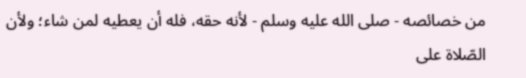من خصائصه - صلى الله عليه وسلم - لأنه حقه، فله أن يعطيه لمن شاء؛ ولأن الصّلاة على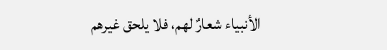الأنبياء شعارٌ لهم، فلا يلحق غيرهم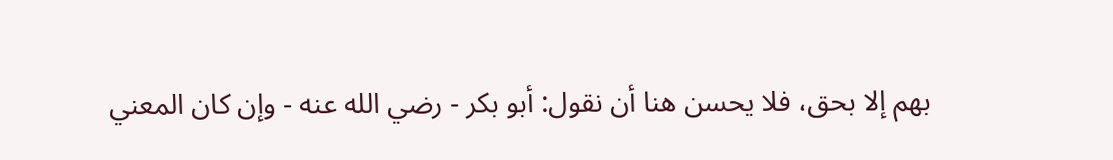بهم إلا بحق، فلا يحسن هنا أن نقول: أبو بكر - رضي الله عنه - وإن كان المعني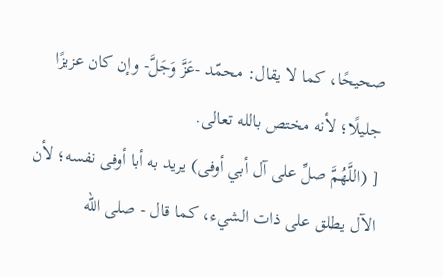صحيحًا، كما لا يقال: محمّد -عَزَّ وَجَلَّ- وإن كان عزيزًا جليلًا؛ لأنه مختص بالله تعالى.
[ (اللَّهُمَّ صلِّ على آل أبي أوفى) يريد به أبا أوفى نفسه؛ لأن الآل يطلق على ذات الشيء، كما قال - صلى الله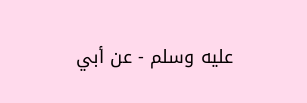عليه وسلم - عن أبي